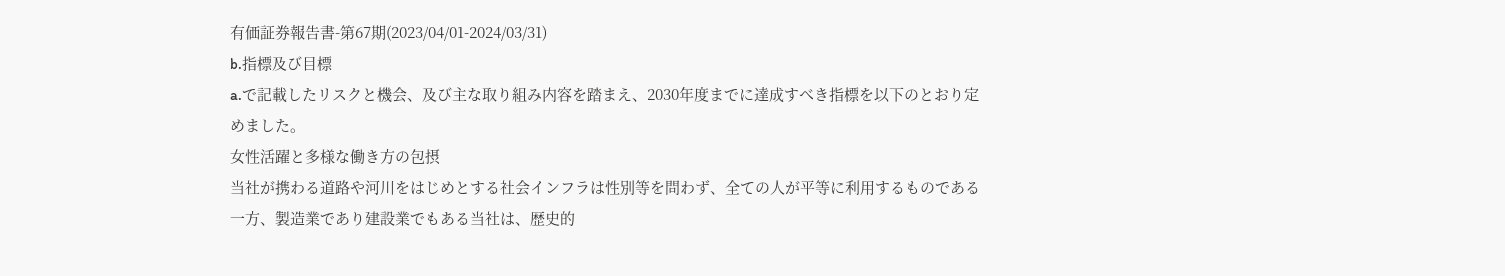有価証券報告書-第67期(2023/04/01-2024/03/31)
b.指標及び目標
a.で記載したリスクと機会、及び主な取り組み内容を踏まえ、2030年度までに達成すべき指標を以下のとおり定めました。
女性活躍と多様な働き方の包摂
当社が携わる道路や河川をはじめとする社会インフラは性別等を問わず、全ての人が平等に利用するものである一方、製造業であり建設業でもある当社は、歴史的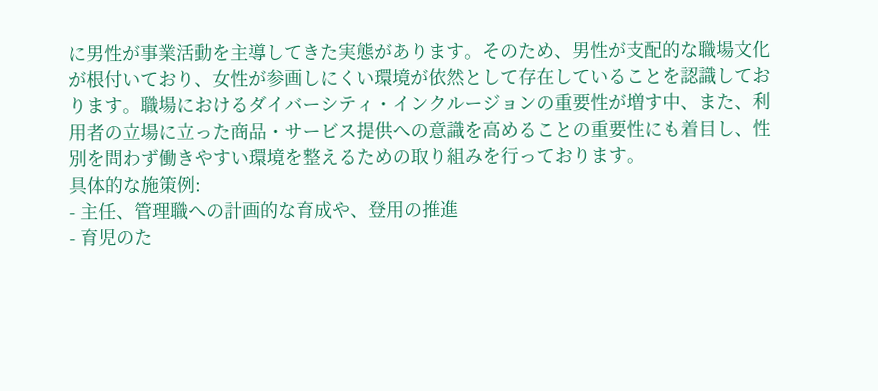に男性が事業活動を主導してきた実態があります。そのため、男性が支配的な職場文化が根付いており、女性が参画しにくい環境が依然として存在していることを認識しております。職場におけるダイバーシティ・インクルージョンの重要性が増す中、また、利用者の立場に立った商品・サービス提供への意識を高めることの重要性にも着目し、性別を問わず働きやすい環境を整えるための取り組みを行っております。
具体的な施策例:
- 主任、管理職への計画的な育成や、登用の推進
- 育児のた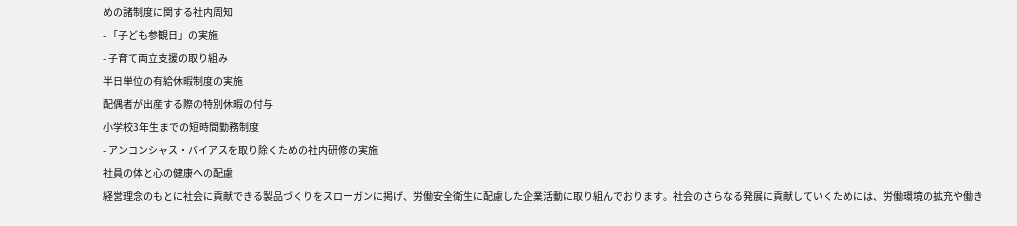めの諸制度に関する社内周知
- 「子ども参観日」の実施
- 子育て両立支援の取り組み
半日単位の有給休暇制度の実施
配偶者が出産する際の特別休暇の付与
小学校3年生までの短時間勤務制度
- アンコンシャス・バイアスを取り除くための社内研修の実施
社員の体と心の健康への配慮
経営理念のもとに社会に貢献できる製品づくりをスローガンに掲げ、労働安全衛生に配慮した企業活動に取り組んでおります。社会のさらなる発展に貢献していくためには、労働環境の拡充や働き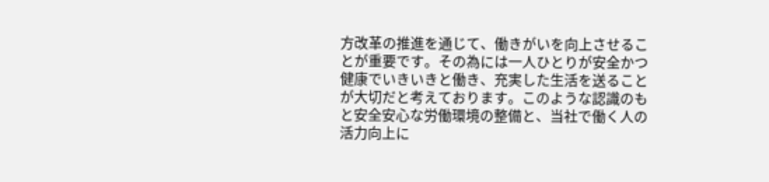方改革の推進を通じて、働きがいを向上させることが重要です。その為には一人ひとりが安全かつ健康でいきいきと働き、充実した生活を送ることが大切だと考えております。このような認識のもと安全安心な労働環境の整備と、当社で働く人の活力向上に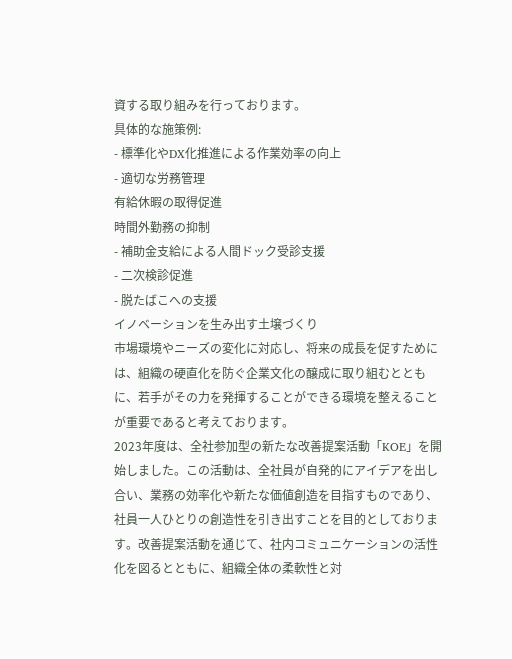資する取り組みを行っております。
具体的な施策例:
- 標準化やDX化推進による作業効率の向上
- 適切な労務管理
有給休暇の取得促進
時間外勤務の抑制
- 補助金支給による人間ドック受診支援
- 二次検診促進
- 脱たばこへの支援
イノベーションを生み出す土壌づくり
市場環境やニーズの変化に対応し、将来の成長を促すためには、組織の硬直化を防ぐ企業文化の醸成に取り組むとともに、若手がその力を発揮することができる環境を整えることが重要であると考えております。
2023年度は、全社参加型の新たな改善提案活動「KOE」を開始しました。この活動は、全社員が自発的にアイデアを出し合い、業務の効率化や新たな価値創造を目指すものであり、社員一人ひとりの創造性を引き出すことを目的としております。改善提案活動を通じて、社内コミュニケーションの活性化を図るとともに、組織全体の柔軟性と対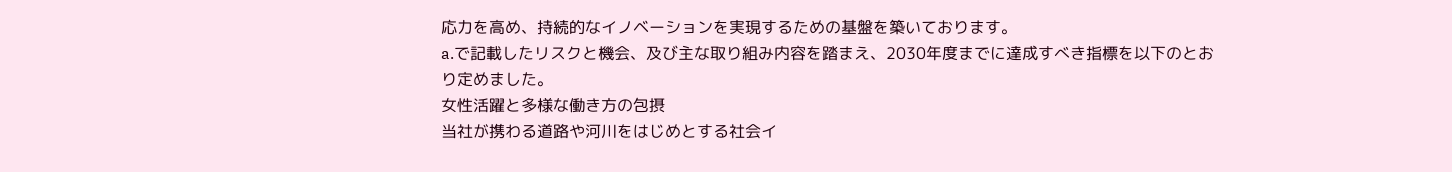応力を高め、持続的なイノベーションを実現するための基盤を築いております。
a.で記載したリスクと機会、及び主な取り組み内容を踏まえ、2030年度までに達成すべき指標を以下のとおり定めました。
女性活躍と多様な働き方の包摂
当社が携わる道路や河川をはじめとする社会イ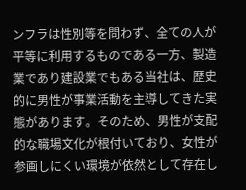ンフラは性別等を問わず、全ての人が平等に利用するものである一方、製造業であり建設業でもある当社は、歴史的に男性が事業活動を主導してきた実態があります。そのため、男性が支配的な職場文化が根付いており、女性が参画しにくい環境が依然として存在し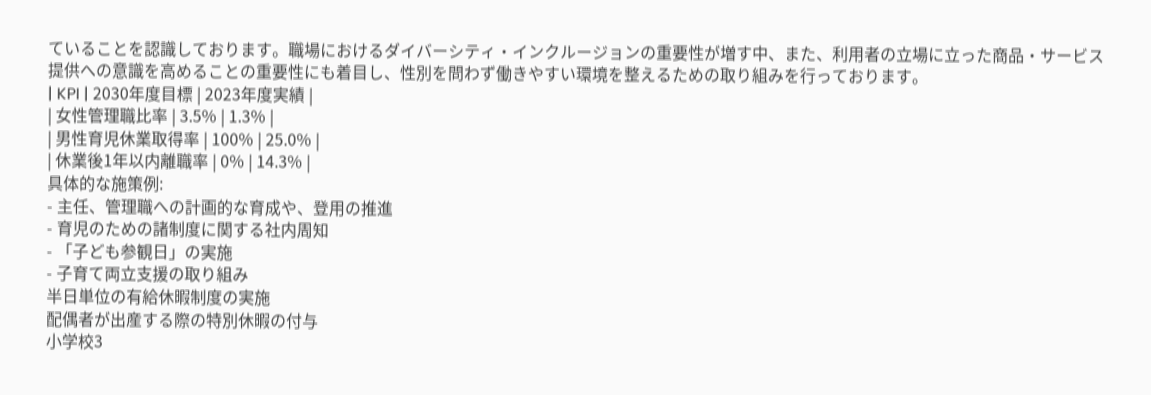ていることを認識しております。職場におけるダイバーシティ・インクルージョンの重要性が増す中、また、利用者の立場に立った商品・サービス提供への意識を高めることの重要性にも着目し、性別を問わず働きやすい環境を整えるための取り組みを行っております。
| KPI | 2030年度目標 | 2023年度実績 |
| 女性管理職比率 | 3.5% | 1.3% |
| 男性育児休業取得率 | 100% | 25.0% |
| 休業後1年以内離職率 | 0% | 14.3% |
具体的な施策例:
- 主任、管理職への計画的な育成や、登用の推進
- 育児のための諸制度に関する社内周知
- 「子ども参観日」の実施
- 子育て両立支援の取り組み
半日単位の有給休暇制度の実施
配偶者が出産する際の特別休暇の付与
小学校3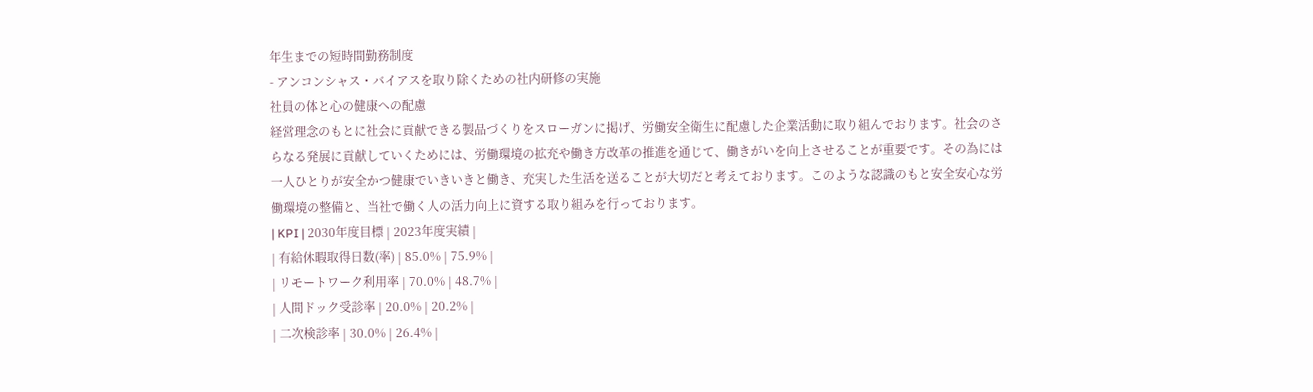年生までの短時間勤務制度
- アンコンシャス・バイアスを取り除くための社内研修の実施
社員の体と心の健康への配慮
経営理念のもとに社会に貢献できる製品づくりをスローガンに掲げ、労働安全衛生に配慮した企業活動に取り組んでおります。社会のさらなる発展に貢献していくためには、労働環境の拡充や働き方改革の推進を通じて、働きがいを向上させることが重要です。その為には一人ひとりが安全かつ健康でいきいきと働き、充実した生活を送ることが大切だと考えております。このような認識のもと安全安心な労働環境の整備と、当社で働く人の活力向上に資する取り組みを行っております。
| KPI | 2030年度目標 | 2023年度実績 |
| 有給休暇取得日数(率) | 85.0% | 75.9% |
| リモートワーク利用率 | 70.0% | 48.7% |
| 人間ドック受診率 | 20.0% | 20.2% |
| 二次検診率 | 30.0% | 26.4% |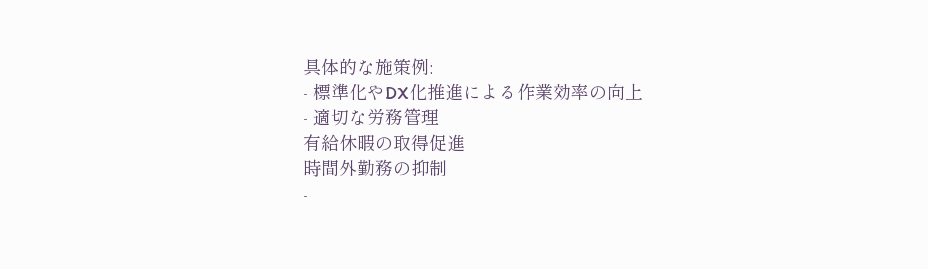具体的な施策例:
- 標準化やDX化推進による作業効率の向上
- 適切な労務管理
有給休暇の取得促進
時間外勤務の抑制
-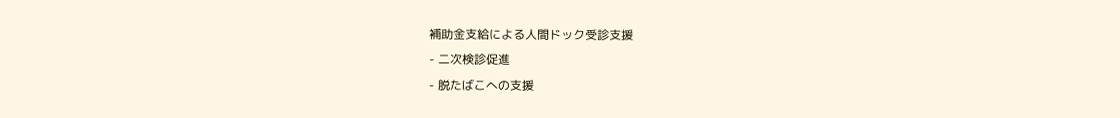補助金支給による人間ドック受診支援
- 二次検診促進
- 脱たばこへの支援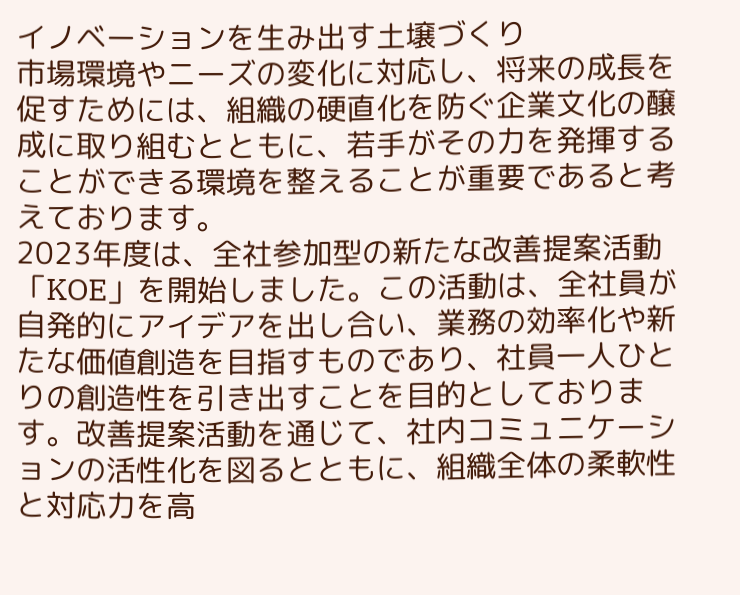イノベーションを生み出す土壌づくり
市場環境やニーズの変化に対応し、将来の成長を促すためには、組織の硬直化を防ぐ企業文化の醸成に取り組むとともに、若手がその力を発揮することができる環境を整えることが重要であると考えております。
2023年度は、全社参加型の新たな改善提案活動「KOE」を開始しました。この活動は、全社員が自発的にアイデアを出し合い、業務の効率化や新たな価値創造を目指すものであり、社員一人ひとりの創造性を引き出すことを目的としております。改善提案活動を通じて、社内コミュニケーションの活性化を図るとともに、組織全体の柔軟性と対応力を高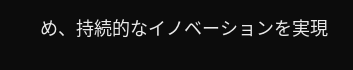め、持続的なイノベーションを実現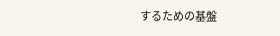するための基盤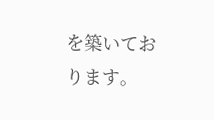を築いております。